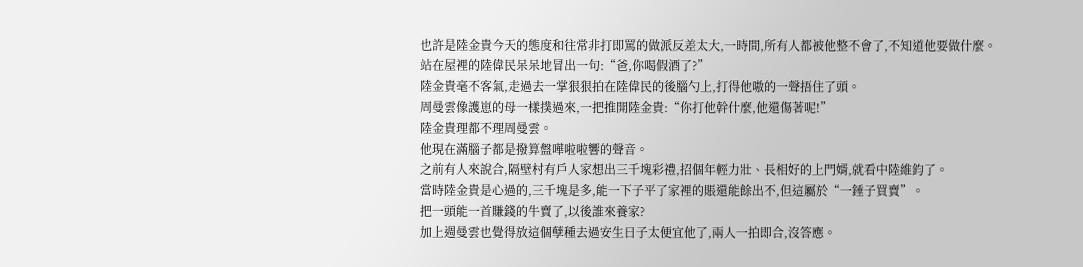也許是陸金貴今天的態度和往常非打即罵的做派反差太大,一時間,所有人都被他整不會了,不知道他要做什麼。
站在屋裡的陸偉民呆呆地冒出一句:“爸,你喝假酒了?”
陸金貴毫不客氣,走過去一掌狠狠拍在陸偉民的後腦勺上,打得他嗷的一聲捂住了頭。
周曼雲像護崽的母一樣撲過來,一把推開陸金貴:“你打他幹什麼,他還傷著呢!”
陸金貴理都不理周曼雲。
他現在滿腦子都是撥算盤嘩啦啦響的聲音。
之前有人來說合,隔壁村有戶人家想出三千塊彩禮,招個年輕力壯、長相好的上門婿,就看中陸維鈞了。
當時陸金貴是心過的,三千塊是多,能一下子平了家裡的賬還能餘出不,但這屬於“一錘子買賣”。
把一頭能一首賺錢的牛賣了,以後誰來養家?
加上週曼雲也覺得放這個孽種去過安生日子太便宜他了,兩人一拍即合,沒答應。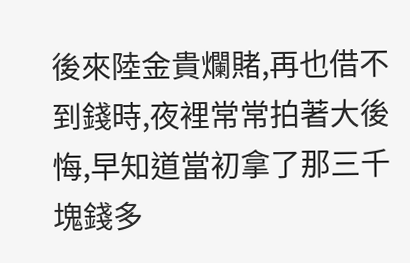後來陸金貴爛賭,再也借不到錢時,夜裡常常拍著大後悔,早知道當初拿了那三千塊錢多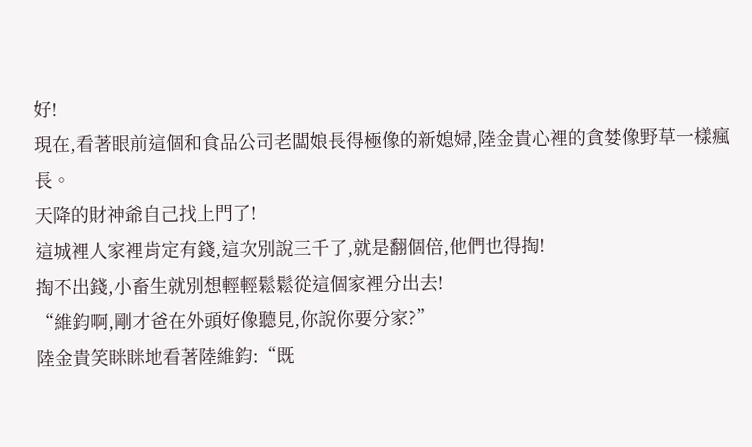好!
現在,看著眼前這個和食品公司老闆娘長得極像的新媳婦,陸金貴心裡的貪婪像野草一樣瘋長。
天降的財神爺自己找上門了!
這城裡人家裡肯定有錢,這次別說三千了,就是翻個倍,他們也得掏!
掏不出錢,小畜生就別想輕輕鬆鬆從這個家裡分出去!
“維鈞啊,剛才爸在外頭好像聽見,你說你要分家?”
陸金貴笑眯眯地看著陸維鈞:“既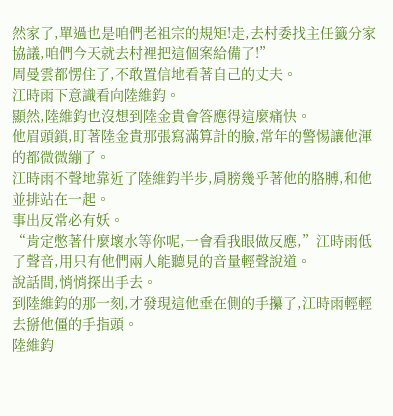然家了,單過也是咱們老祖宗的規矩!走,去村委找主任籤分家協議,咱們今天就去村裡把這個案給備了!”
周曼雲都愣住了,不敢置信地看著自己的丈夫。
江時雨下意識看向陸維鈞。
顯然,陸維鈞也沒想到陸金貴會答應得這麼痛快。
他眉頭鎖,盯著陸金貴那張寫滿算計的臉,常年的警惕讓他渾的都微微繃了。
江時雨不聲地靠近了陸維鈞半步,肩膀幾乎著他的胳膊,和他並排站在一起。
事出反常必有妖。
“肯定憋著什麼壞水等你呢,一會看我眼做反應,”江時雨低了聲音,用只有他們兩人能聽見的音量輕聲說道。
說話間,悄悄探出手去。
到陸維鈞的那一刻,才發現這他垂在側的手攥了,江時雨輕輕去掰他僵的手指頭。
陸維鈞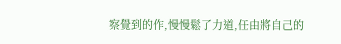察覺到的作,慢慢鬆了力道,任由將自己的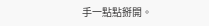手一點點掰開。